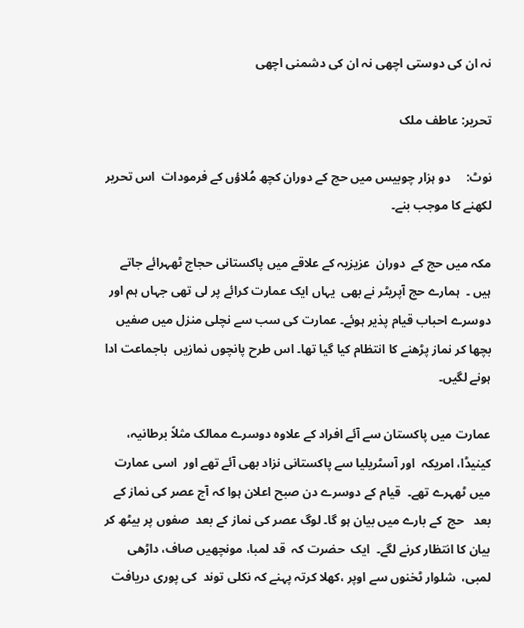نہ ان کی دوستی اچھی نہ ان کی دشمنی اچھی

تحریر: عاطف ملک

نوٹ:     دو ہزار چوبیس میں حج کے دوران کچھ مُلاؤں کے فرمودات  اس تحریر لکھنے کا موجب بنے۔

مکہ میں حج کے  دوران  عزیزیہ کے علاقے میں پاکستانی حجاج ٹھہرائے جاتے ہیں ۔  ہمارے حج آپریٹر نے بھی  یہاں ایک عمارت کرائے پر لی تھی جہاں ہم اور دوسرے احباب قیام پذیر ہوئے۔ عمارت کی سب سے نچلی منزل میں صفیں بچھا کر نماز پڑھنے کا انتظام کیا گیا تھا۔ اس طرح پانچوں نمازیں  باجماعت ادا ہونے لگیں۔

عمارت میں پاکستان سے آئے افراد کے علاوہ دوسرے ممالک مثلاً برطانیہ، کینیڈا، امریکہ  اور آسٹریلیا سے پاکستانی نزاد بھی آئے تھے اور  اسی عمارت میں ٹھہرے تھے۔  قیام کے دوسرے دن صبح اعلان ہوا کہ آج عصر کی نماز کے بعد   حج  کے بارے میں بیان ہو گا۔ لوگ عصر کی نماز کے بعد  صفوں پر بیٹھ کر بیان کا انتظار کرنے لگے۔  ایک  حضرت کہ  قد لمبا، مونچھیں صاف، داڑھی لمبی،  شلوار ٹخنوں سے اوپر ،کھلا کرتہ پہنے کہ نکلی توند  کی پوری دریافت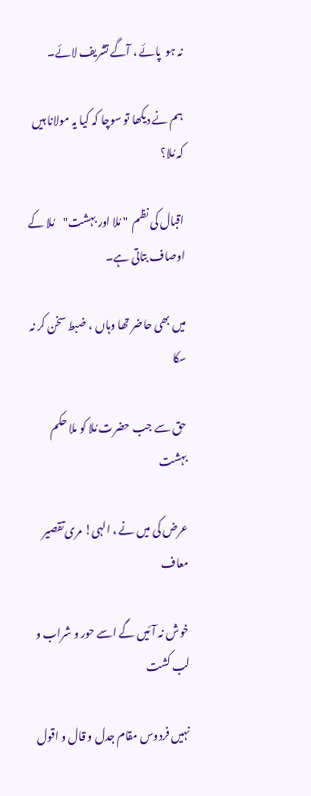نہ ہو  پائے ، آگے تشریف لائے۔

ہم نے دیکھا تو سوچا کہ کیا یہ مولانا ہیں کہ مُلا؟

اقبال کی نظم  " مُلا اور بہشت"    مُلا کے اوصاف بتاتی ہے۔

ميں بھی حاضر تھا وہاں ، ضبط سخن کر نہ سکا

حق سے جب حضرت مُلا کو ملا حکم بہشت

عرض کی ميں نے ، الہی! مری تقصير معاف

خوش نہ آئيں گے اسے حور و شراب و لب کشت

نہيں فردوس مقام جدل و قال و اقول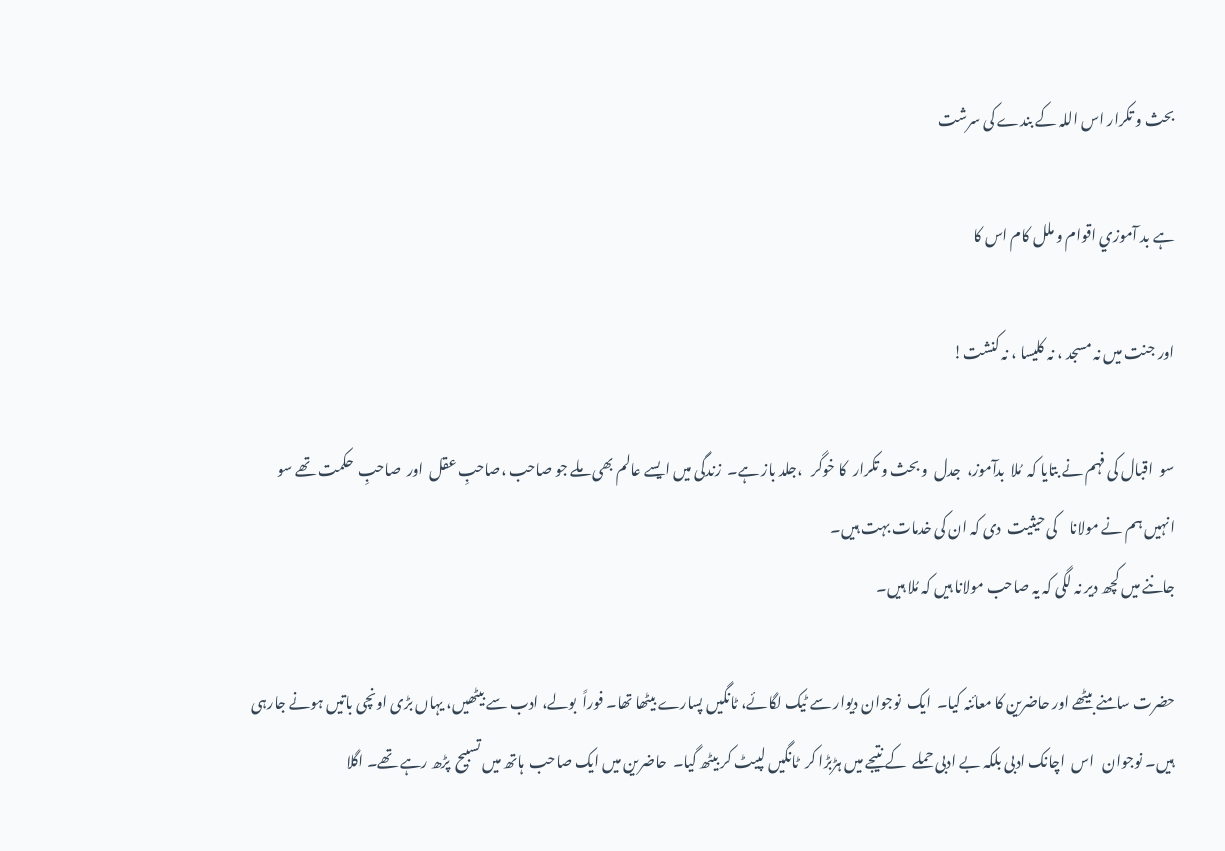بحث و تکرار اس اللہ کے بندے کی سرشت

ہے بد آموزي اقوام و ملل کام اس کا

اور جنت ميں نہ مسجد ، نہ کليسا ، نہ کنشت!

سو  اقبال کی فہم نے بتایا کہ  مُلا  بدآموز،  جدل  و بحث و تکرار  کا خوگر   ،جلد باز ہے۔  زندگی میں ایسے عالم بھی ملے جو صاحب ،صاحبِ عقل  اور  صاحبِ  حکمت تھے سو  انہیں ہم نے مولانا    کی حیثیت  دی کہ ان کی خدمات بہت ہیں۔
جاننے میں کچھ دیر نہ لگی کہ یہ صاحب مولانا ہیں کہ مُلا ہیں۔

حضرت سامنے بیٹھے اور حاضرین کا معائنہ کیا۔  ایک  نوجوان دیوار سے ٹیک لگائے، ٹانگیں پسارے بیٹھا تھا۔ فوراً  بولے، ادب سے بیٹھیں، یہاں بڑی اونچی باتیں ہونے جارہی ہیں۔ نوجوان   اس  اچانک ادبی بلکہ بے ادبی حملے  کے نتیجے میں ہڑبڑا کر  ٹانگیں لپیٹ کر بیٹھ گیا۔  حاضرین میں ایک صاحب  ہاتھ میں تسبیح  پڑھ رہے تھے۔ اگلا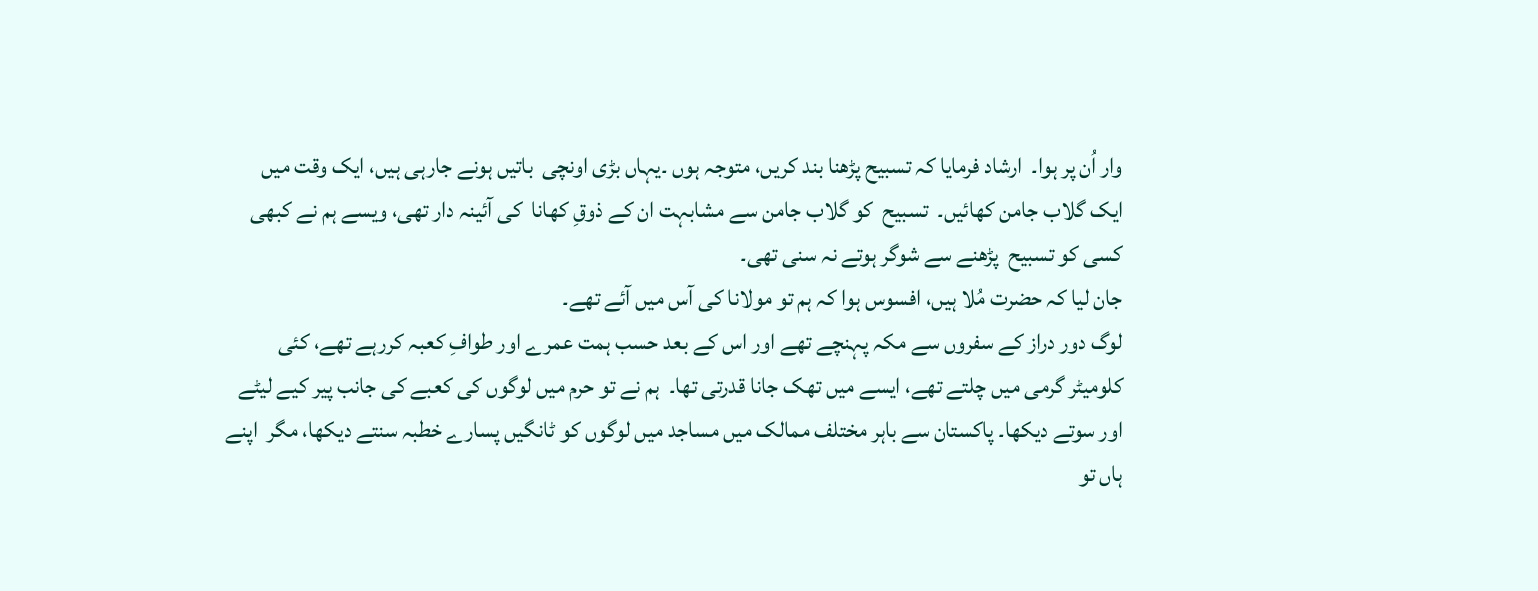وار اُن پر ہوا۔  ارشاد فرمایا کہ تسبیح پڑھنا بند کریں، متوجہ ہوں ۔یہاں بڑی اونچی  باتیں ہونے جارہی ہیں، ایک وقت میں ایک گلاب جامن کھائیں۔  تسبیح  کو گلاب جامن سے مشابہت ان کے ذوقِ کھانا  کی آئینہ دار تھی، ویسے ہم نے کبھی کسی کو تسبیح  پڑھنے سے شوگر ہوتے نہ سنی تھی۔
جان لیا کہ حضرت مُلا ہیں، افسوس ہوا کہ ہم تو مولانا کی آس میں آئے تھے۔
لوگ دور دراز کے سفروں سے مکہ پہنچے تھے اور اس کے بعد حسب ہمت عمرے اور طوافِ کعبہ کررہے تھے، کئی کلومیٹر گرمی میں چلتے تھے، ایسے میں تھک جانا قدرتی تھا۔  ہم نے تو حرم میں لوگوں کی کعبے کی جانب پیر کیے لیٹے اور سوتے دیکھا۔ پاکستان سے باہر مختلف ممالک میں مساجد میں لوگوں کو ٹانگیں پسارے خطبہ سنتے دیکھا، مگر  اپنے ہاں تو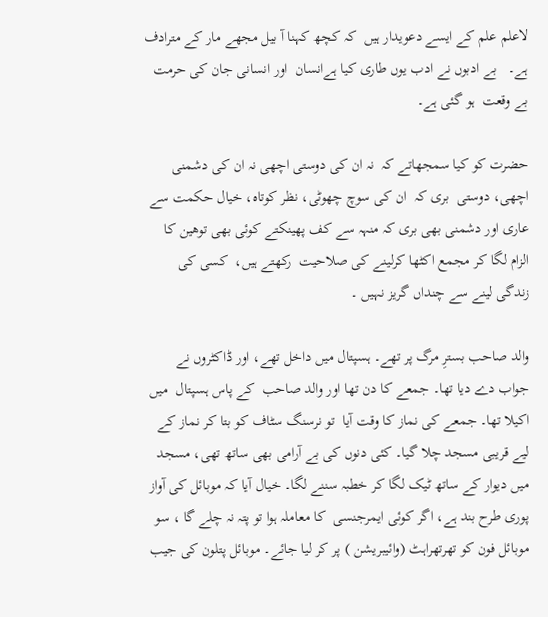لاعلم علم کے ایسے دعویدار ہیں  کہ کچھ کہنا آ بیل مجھے مار کے مترادف ہے۔   بے ادبوں نے ادب یوں طاری کیا ہےانسان  اور انسانی جان کی حرمت بے وقعت  ہو گئی ہے۔

حضرت کو کیا سمجھاتے کہ  نہ ان کی دوستی اچھی نہ ان کی دشمنی اچھی، دوستی  بری کہ  ان کی سوچ چھوٹی، نظر کوتاہ، خیال حکمت سے عاری اور دشمنی بھی بری کہ منہہ سے کف پھینکتے کوئی بھی توھین کا الزام لگا کر مجمع اکٹھا کرلینے کی صلاحیت  رکھتے ہیں،  کسی کی زندگی لینے سے چنداں گریز نہیں ۔

والد صاحب بسترِ مرگ پر تھے۔ ہسپتال میں داخل تھے، اور ڈاکٹروں نے جواب دے دیا تھا۔ جمعے کا دن تھا اور والد صاحب  کے پاس ہسپتال  میں اکیلا تھا۔ جمعے کی نماز کا وقت آیا  تو نرسنگ سٹاف کو بتا کر نماز کے لیے قریبی مسجد چلا گیا۔ کئی دنوں کی بے آرامی بھی ساتھ تھی، مسجد میں دیوار کے ساتھ ٹیک لگا کر خطبہ سننے لگا۔ خیال آیا کہ موبائل کی آواز پوری طرح بند ہے، اگر کوئی ایمرجنسی  کا معاملہ ہوا تو پتہ نہ چلے گا ، سو موبائل فون کو تھرتھراہٹ (وائیبریشن ) پر کر لیا جائے۔ موبائل پتلون کی جیب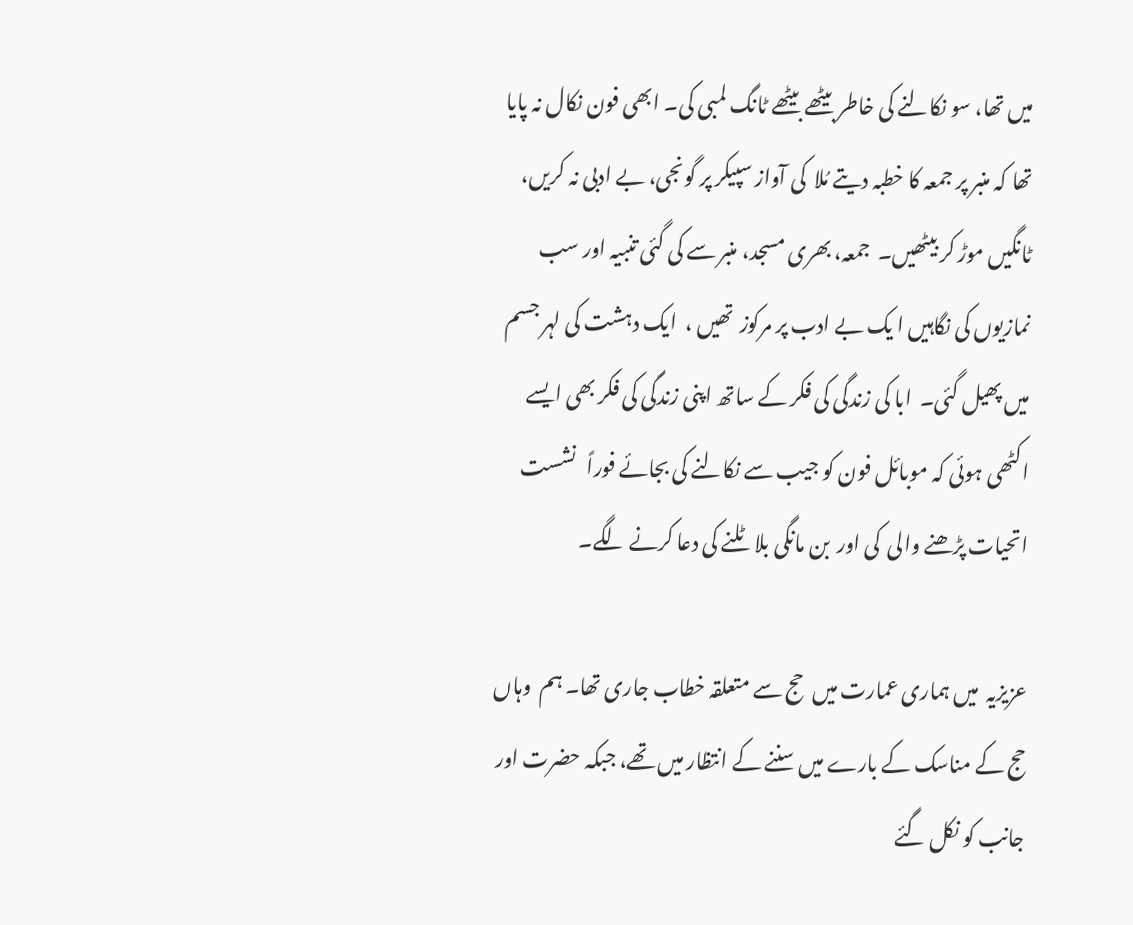میں تھا، سو نکالنے کی خاطر بیٹھے بیٹھے ٹانگ لمبی کی۔ ابھی فون نکال نہ پایا تھا کہ منبر پر جمعہ کا خطبہ دیتے مُلا  کی آواز سپیکر پر گونجی، بے ادبی نہ کریں، ٹانگیں موڑ کر بیٹھیں۔  جمعہ، بھری مسجد، منبر سے کی گئی تنبیہ اور سب نمازیوں کی نگاہیں ا یک بے ادب پر مرکوز  تھیں ،  ایک دہشت کی لہر جسم میں پھیل گئی۔  ابا کی زندگی کی فکر کے ساتھ اپنی زندگی کی فکر بھی ایسے اکٹھی ہوئی کہ موبائل فون کو جیب سے نکالنے کی بجائے فوراً   نشست اتحیات پڑھنے والی  کی اور  بن مانگی بلا ٹلنے کی دعا کرنے لگے۔

عزیزیہ  میں ہماری عمارت میں  حج سے متعلقہ خطاب جاری تھا۔ ہم  وہاں حج کے مناسک کے بارے میں سننے کے انتظار میں تھے، جبکہ حضرت اور جانب کو نکل گئے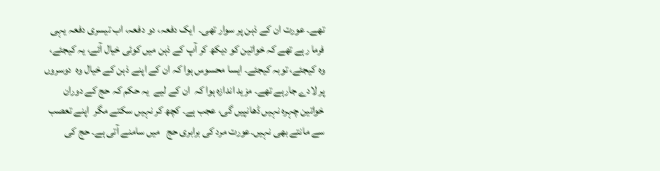تھے۔ عورت ان کے ذہن پر سوار تھی۔  ایک دفعہ، دو دفعہ، اب تیسری دفعہ یہی فرما رہے تھے کہ خواتین کو دیکھ کر آپ کے ذہن میں کوئی خیال آئے، یہ کیجئے، وہ کیجئے، توبہ کیجئے۔ ایسا محسوس ہوا کہ ان کے اپنے ذہن کے خیال وہ  دوسروں پر لادے جارہے تھے۔ مزید اندازہ ہوا کہ  ان کے لیے  یہ حکم کہ حج کے دوران خواتین چہرہ نہیں ڈھانپیں گی، عجب ہے۔ کچھ کر نہیں سکتے مگر  اپنے تعصب سے مانتے بھی نہیں۔عورت مرد کی برابری حج   میں سامنے آتی ہے۔ حج کی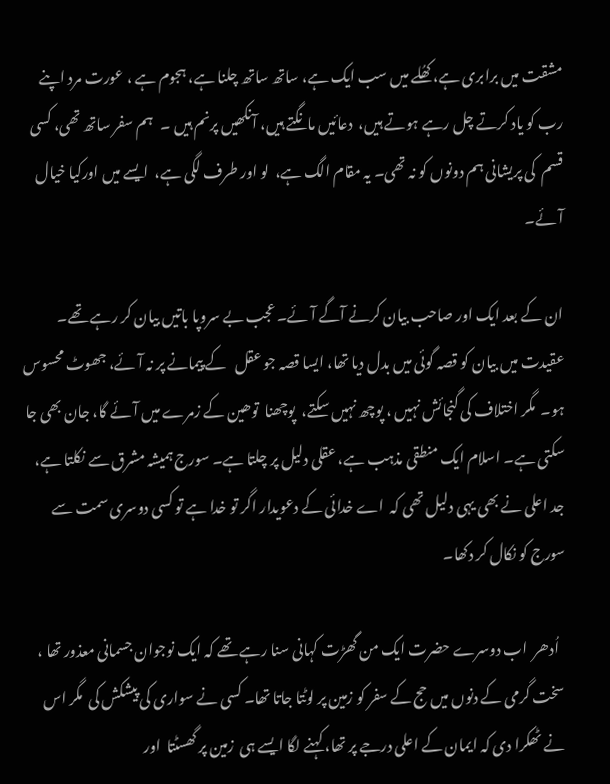مشقت میں برابری ہے، کھُلے میں سب ایک ہے، ساتھ ساتھ چلنا ہے، ہجوم ہے ، عورت مرد اپنے رب کو یاد کرتے چل رہے ہوتے ہیں،  دعائیں مانگتے ہیں، آنکھیں پرنم ہیں ۔   ہم سفر ساتھ تھی، کسی قسم  کی پریشانی ہم دونوں کو نہ تھی۔ یہ مقام الگ ہے،  لو اور طرف لگی ہے،  ایسے میں اورکیا خیال آئے۔

ان کے بعد ایک اور صاحب بیان کرنے آگے آئے۔ عجب بے سروپا باتیں بیان کر رہے تھے۔ عقیدت میں بیان کو قصہ گوئی میں بدل دیا تھا، ایسا قصہ جو عقل   کے پیمانے پر نہ آئے، جھوٹ محسوس ہو۔  مگر اختلاف کی گنجائش نہیں ، پوچھ نہیں سکتے،  پوچھنا  توھین کے زمرے میں آئے گا، جان بھی جا سکتی ہے۔ اسلام ایک منطقی مذہب ہے، عقلی دلیل پر چلتا ہے۔ سورج ہمیشہ مشرق سے نکلتا ہے،  جد اعلی نے بھی یہی دلیل تھی کہ  اے خدائی کے دعویدار اگر تو خدا ہے تو کسی دوسری سمت سے سورج کو نکال کر دکھا۔

  اُدھر  اب دوسرے حضرت ایک من گھڑت کہانی سنا رہے تھے کہ ایک نوجوان جسمانی معذور تھا ، سخت گرمی کے دنوں میں حج کے سفر کو زمین پر لوٹتا جاتا تھا۔ کسی نے سواری کی پیشکش کی  مگر اس نے ٹھکرا دی کہ ایمان کے اعلی درجے پر تھا، کہنے لگا ایسے ہی  زمین پر گھسٹتا  اور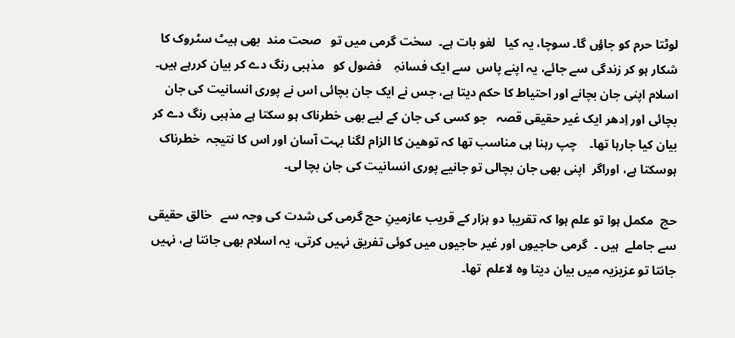لوٹتا حرم کو جاؤں گا۔ سوچا، یہ کیا   لغو بات ہے۔  سخت گرمی میں تو   صحت مند  بھی ہیٹ سٹروک کا شکار ہو کر زندگی سے جائے، یہ اپنے پاس  سے ایک فسانہِ    فضول کو   مذہبی رنگ دے کر بیان کررہے ہیں۔   اسلام اپنی جان بچانے اور احتیاط کا حکم دیتا ہے، جس نے ایک جان بچائی اس نے پوری انسانیت کی جان بچائی اور اِدھر ایک غیر حقیقی قصہ   جو کسی کی جان کے لیے بھی خطرناک ہو سکتا ہے مذہبی رنگ دے کر بیان کیا جارہا تھا۔    چپ رہنا ہی مناسب تھا کہ توھین کا الزام لگنا بہت آسان اور اس کا نتیجہ  خطرناک ہوسکتا ہے، اوراگر  اپنی بھی جان بچالی تو جانیے پوری انسانیت کی جان بچا لی۔

حج  مکمل ہوا تو علم ہوا کہ تقریبا دو ہزار کے قریب عازمینِ حج گرمی کی شدت کی وجہ سے   خالق حقیقی سے جاملے  ہیں ۔  گرمی حاجیوں اور غیر حاجیوں میں کوئی تفریق نہیں کرتی، یہ اسلام بھی جانتا ہے، نہیں جانتا تو عزیزیہ میں بیان دیتا وہ لاعلم  تھا۔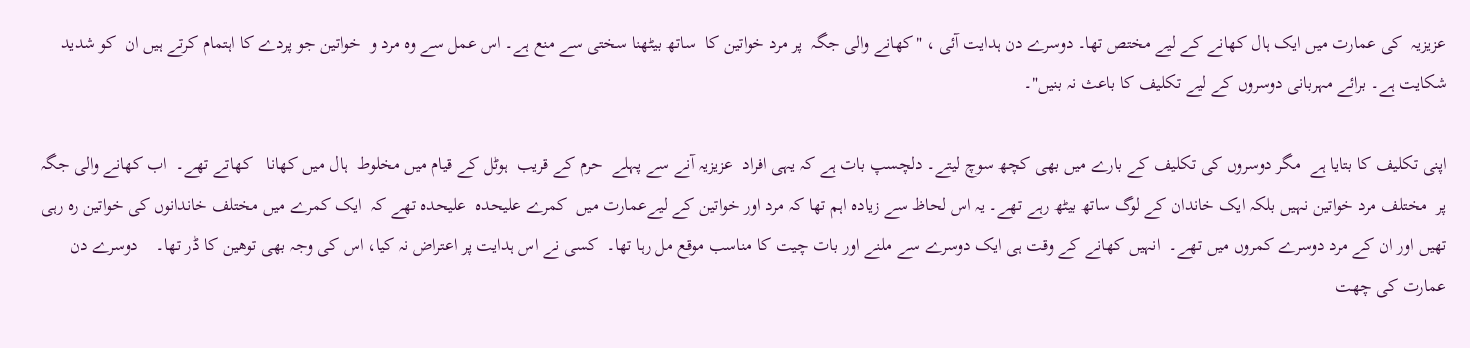عزیزیہ  کی عمارت میں ایک ہال کھانے کے لیے مختص تھا۔ دوسرے دن ہدایت آئی ، "کھانے والی جگہ  پر مرد خواتین کا  ساتھ بیٹھنا سختی سے منع ہے۔ اس عمل سے وہ مرد و  خواتین جو پردے کا اہتمام کرتے ہیں ان  کو شدید شکایت ہے۔ برائے مہربانی دوسروں کے لیے تکلیف کا باعث نہ بنیں"۔

اپنی تکلیف کا بتایا ہے  مگر دوسروں کی تکلیف کے بارے میں بھی کچھ سوچ لیتے۔ دلچسپ بات ہے کہ یہی افراد  عزیزیہ آنے سے پہلے  حرم کے قریب  ہوٹل کے قیام میں مخلوط  ہال میں کھانا   کھاتے تھے۔  اب کھانے والی جگہ پر  مختلف مرد خواتین نہیں بلکہ ایک خاندان کے لوگ ساتھ بیٹھ رہے تھے۔ یہ اس لحاظ سے زیادہ اہم تھا کہ مرد اور خواتین کے لیےعمارت میں  کمرے علیحدہ  علیحدہ تھے کہ  ایک کمرے میں مختلف خاندانوں کی خواتین رہ رہی تھیں اور ان کے مرد دوسرے کمروں میں تھے۔  انہیں کھانے کے وقت ہی ایک دوسرے سے ملنے اور بات چیت کا مناسب موقع مل رہا تھا۔  کسی نے اس ہدایت پر اعتراض نہ کیا، اس کی وجہ بھی توھین کا ڈر تھا۔    دوسرے دن عمارت کی چھت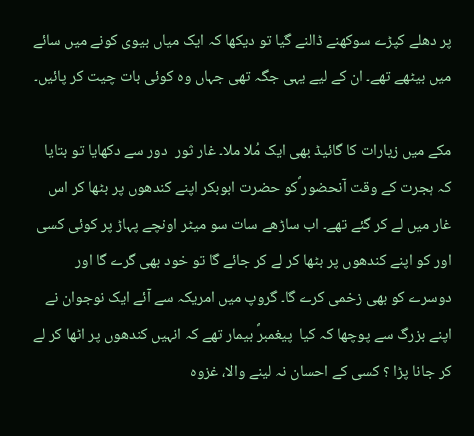پر دھلے کپڑے سوکھنے ڈالنے گیا تو دیکھا کہ ایک میاں بیوی کونے میں سائے میں بیٹھے تھے۔ ان کے لیے یہی جگہ تھی جہاں وہ کوئی بات چیت کر پائیں۔

مکے میں زیارات کا گائیڈ بھی ایک مُلا ملا۔ غار ثور  دور سے دکھایا تو بتایا کہ ہجرت کے وقت آنحضور ؐکو حضرت ابوبکر اپنے کندھوں پر بٹھا کر اس غار میں لے کر گئے تھے۔ اب ساڑھے سات سو میٹر اونچے پہاڑ پر کوئی کسی اور کو اپنے کندھوں پر بٹھا کر لے کر جائے گا تو خود بھی گرے گا اور دوسرے کو بھی زخمی کرے گا۔ گروپ میں امریکہ سے آئے ایک نوجوان نے  اپنے بزرگ سے پوچھا کہ کیا  پیغمبرؐ بیمار تھے کہ انہیں کندھوں پر اٹھا کر لے کر جانا پڑا ؟ کسی کے احسان نہ لینے والا، غزوہ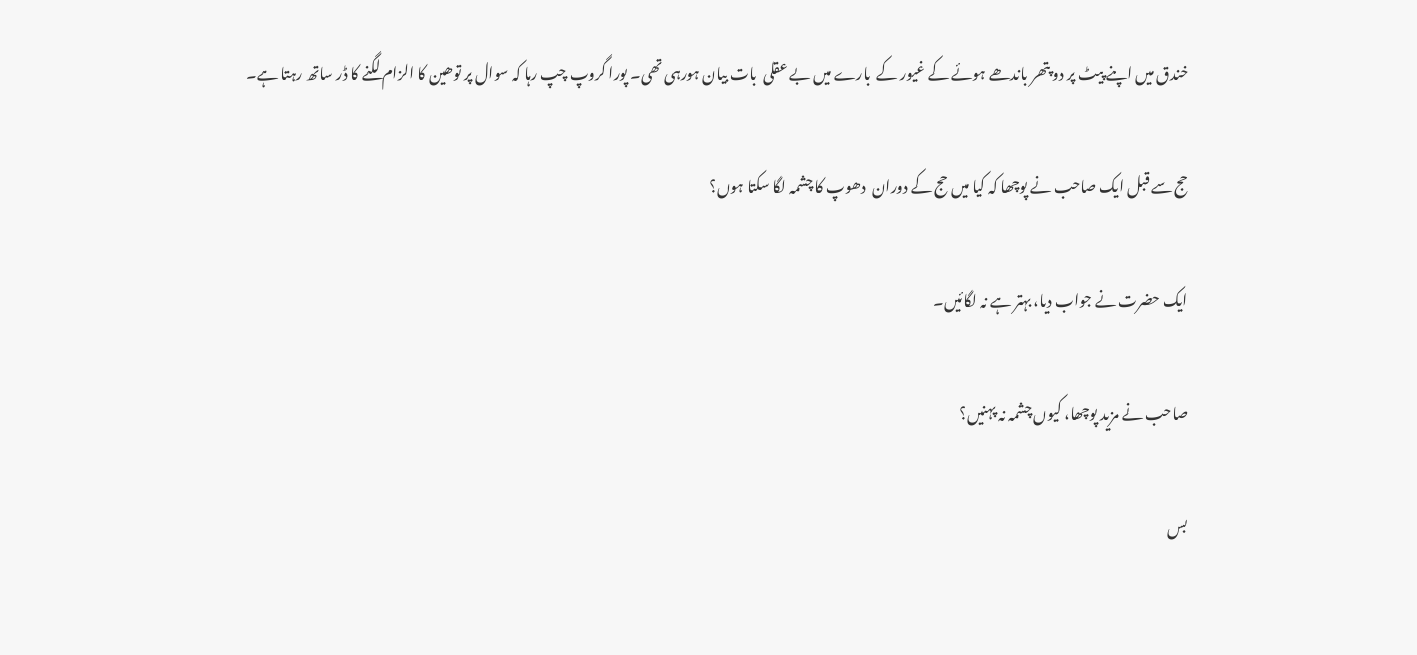خندق میں اپنے پیٹ پر دو پتھر باندھے ہوئے کے غیور کے  بارے میں بے عقلی  بات بیان ہورہی تھی۔ پورا گروپ چپ رہا کہ سوال پر توھین کا الزام لگنے کا ڈر ساتھ رہتا ہے۔

حج سے قبل ایک صاحب نے پوچھا کہ کیا میں حج کے دوران  دھوپ کا چشمہ لگا سکتا ہوں؟

ایک حضرت نے جواب دیا، بہتر ہے نہ لگائیں۔

صاحب نے مزید پوچھا، کیوں چشمہ نہ پہنیں؟

بس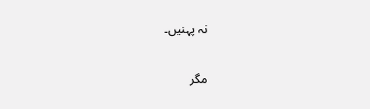نہ پہنیں۔

مگر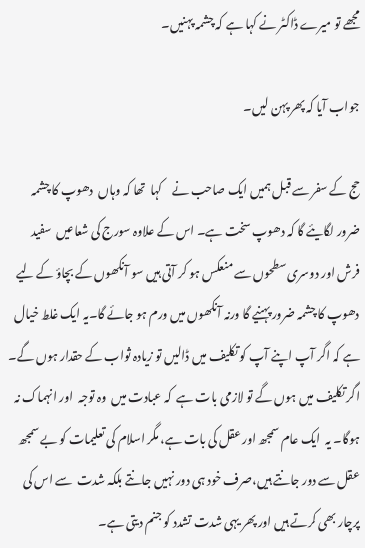مجھے تو میرے ڈاکٹر نے کہا ہے کہ چشمہ پہنیں۔

جواب آیا کہ پھر پہن لیں۔

حج کے سفر سے قبل ہمیں ایک صاحب نے    کہا  تھا کہ وہاں  دھوپ کا چشمہ ضرور لگایئے گا کہ دھوپ سخت ہے۔ اس کے علاوہ سورج کی شعاعیں  سفید فرش اور دوسری سطحوں سے منعکس ہو کر آتی ہیں سو آنکھوں کے بچاؤ کے لیے دھوپ کا چشمہ ضرور پہنیے گا ورنہ آنکھوں میں ورم ہو جائے گا۔یہ ایک غلط خیال ہے کہ اگر آپ اپنے آپ کو تکلیف میں ڈالیں تو زیادہ ثواب کے حقدار ہوں گے۔ اگر تکلیف میں ہوں گے تو لازمی بات ہے  کہ عبادت میں  وہ توجہ  اور انہماک نہ ہوگا۔ یہ  ایک عام سمجھ اور عقل کی بات ہے، مگر اسلام کی تعلیمات کو بے سمجھ عقل سے دور جانتے ہیں،صرف خود ہی دور نہیں جانتے بلکہ شدت  سے اس کی پرچار بھی کرتے ہیں اور پھر یہی شدت تشدد کو جنم دیتی ہے۔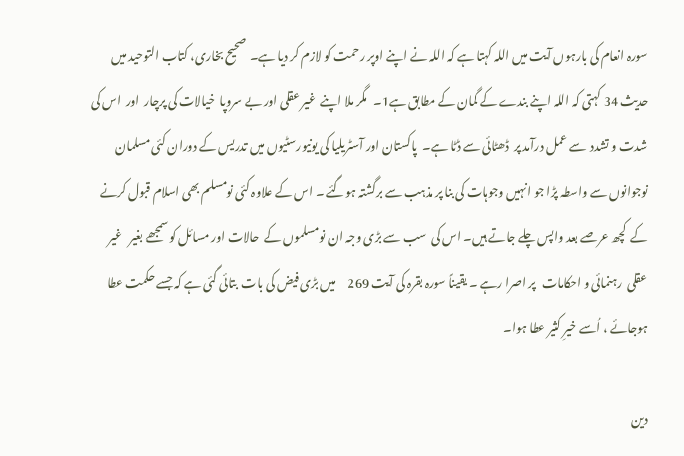سورہ انعام کی بارہوں آیت میں اللہ کہتا ہے کہ اللہ نے اپنے اوپر رحمت کو لازم کر دیا ہے۔  صحیح بخاری، کتاب التوحید میں حدیث 34 کہتی کہ اللہ اپنے بندے کے گمان کے مطابق ہے1۔   مگر ملا اپنے  غیر عقلی اور بے سروپا  خیالات کی پرچار  اور  اس کی شدت و تشدد  سے عمل درآمد پر  ڈھٹائی سے ڈٹا ہے۔  پاکستان اور آسٹریلیا کی یونیورسٹیوں میں تدریس کے دوران کئی مسلمان نوجوانوں سے واسطہ پڑا جو انہیں وجوہات کی بنا پر مذہب سے برگشتہ ہوگئے ۔ اس کے علاوہ کئی نومسلم بھی اسلام قبول کرنے کے  کچھ عرصے بعد واپس چلے جاتے ہیں۔ اس کی  سب سے بڑی وجہ ان نومسلموں کے  حالات اور مسائل کو سمجھے بغیر   غیر عقلی  رہنمائی و احکامات   پر اصرا رہے ۔ یقیناً سورہ بقرہ کی آیت 269     میں بڑی فیض کی بات  بتائی گئی ہے کہ جسے حکمت عطا ہوجائے ، اُسے خیرِ کثیر عطا ہوا۔

دین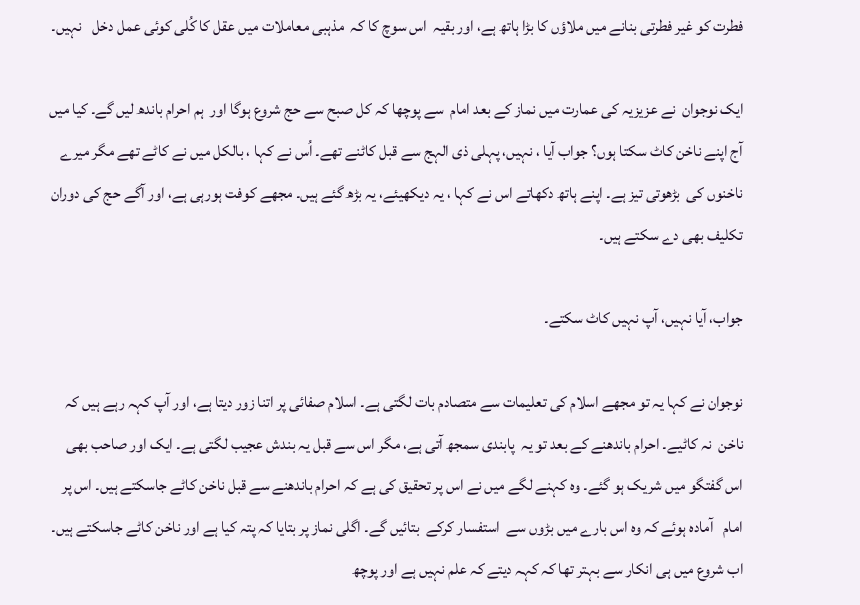فطرت کو غیر فطرتی بنانے میں ملاؤں کا بڑا ہاتھ ہے، اور بقیہ  اس سوچ کا کہ  مذہبی معاملات میں عقل کا کُلی کوئی عمل دخل   نہیں۔

ایک نوجوان  نے عزیزیہ کی عمارت میں نماز کے بعد امام  سے پوچھا کہ کل صبح سے حج شروع ہوگا اور  ہم احرام باندھ لیں گے۔ کیا میں آج اپنے ناخن کاٹ سکتا ہوں؟ جواب آیا ، نہیں، پہلی ذی الہج سے قبل کاٹنے تھے۔ اُس نے کہا ، بالکل میں نے کاٹے تھے مگر میرے ناخنوں کی  بڑھوتی تیز ہے۔ اپنے ہاتھ دکھاتے اس نے کہا ، یہ دیکھیئے، یہ بڑھ گئے ہیں۔ مجھے کوفت ہورہی ہے، اور آگے حج کی دوران تکلیف بھی دے سکتے ہیں۔

جواب، آیا نہیں، آپ نہیں کاٹ سکتے۔

نوجوان نے کہا یہ تو مجھے اسلام کی تعلیمات سے متصادم بات لگتی ہے۔ اسلام صفائی پر اتنا زور دیتا ہے، اور آپ کہہ رہے ہیں کہ ناخن  نہ کاٹیے۔ احرام باندھنے کے بعد تو یہ  پابندی سمجھ آتی ہے، مگر اس سے قبل یہ بندش عجیب لگتی ہے۔ ایک اور صاحب بھی  اس گفتگو میں شریک ہو گئے۔ وہ کہنے لگے میں نے اس پر تحقیق کی ہے کہ احرام باندھنے سے قبل ناخن کاٹے جاسکتے ہیں۔ اس پر امام   آمادہ ہوئے کہ وہ اس بارے میں بڑوں سے  استفسار کرکے  بتائیں گے۔ اگلی نماز پر بتایا کہ پتہ کیا ہے اور ناخن کاٹے جاسکتے ہیں۔  اب شروع میں ہی انکار سے بہتر تھا کہ کہہ دیتے کہ علم نہیں ہے اور پوچھ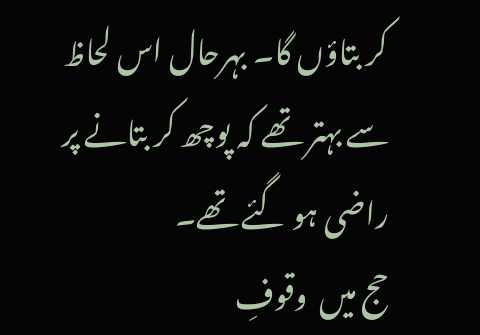کر بتاؤں گا۔ بہرحال اس لحاظ سے بہتر تھے کہ پوچھ کر بتانے پر راضی ہو گئے تھے۔
حج میں  وقوفِ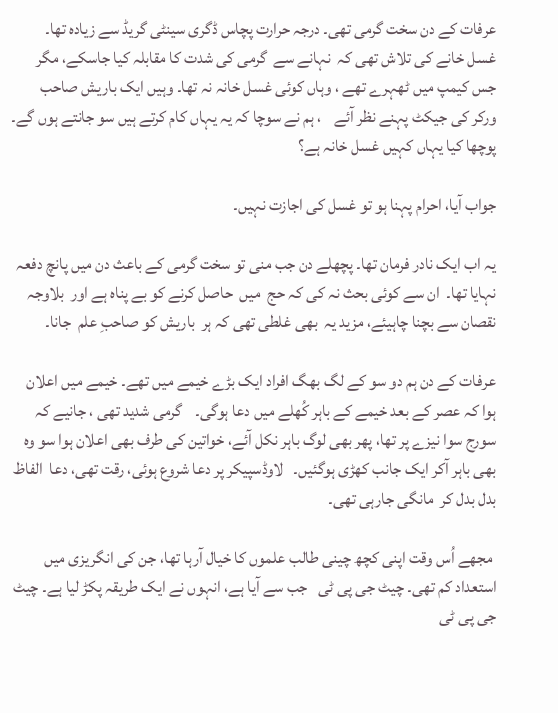عرفات کے دن سخت گرمی تھی۔ درجہ حرارت پچاس ڈگری سینٹی گریڈ سے زیادہ تھا۔  غسل خانے کی تلاش تھی کہ  نہانے سے  گرمی کی شدت کا مقابلہ کیا جاسکے، مگر جس کیمپ میں ٹھہرے تھے ، وہاں کوئی غسل خانہ نہ تھا۔ وہیں ایک باریش صاحب  ورکر کی جیکٹ پہنے نظر آئے    ، ہم نے سوچا کہ یہ یہاں کام کرتے ہیں سو جانتے ہوں گے۔ پوچھا کیا یہاں کہیں غسل خانہ ہے؟

جواب آیا، احرام پہنا ہو تو غسل کی اجازت نہیں۔

یہ اب ایک نادر فرمان تھا۔ پچھلے دن جب منی تو سخت گرمی کے باعث دن میں پانچ دفعہ نہایا تھا۔  ان سے کوئی بحث نہ کی کہ حج  میں  حاصل کرنے کو بے پناہ ہے اور  بلاوجہ  نقصان سے بچنا چاہیئے، مزید یہ  بھی غلطی تھی کہ ہر  باریش کو صاحبِ علم  جانا۔

عرفات کے دن ہم دو سو کے لگ بھگ افراد ایک بڑے خیمے میں تھے۔ خیمے میں اعلان ہوا کہ عصر کے بعد خیمے کے باہر کُھلے میں دعا ہوگی۔    گرمی شدید تھی ، جانیے کہ سورج سوا نیزے پر تھا، پھر بھی لوگ باہر نکل آئے، خواتین کی طرف بھی اعلان ہوا سو وہ بھی باہر آکر ایک جانب کھڑی ہوگئیں۔   لاوڈسپیکر پر دعا شروع ہوئی، رقت تھی، دعا  الفاظ بدل بدل کر  مانگی جارہی تھی۔

 مجھے اُس وقت اپنی کچھ چینی طالب علموں کا خیال آرہا تھا، جن کی انگریزی میں استعداد کم تھی۔ چیٹ جی پی ٹی   جب سے آیا ہے، انہوں نے ایک طریقہ پکڑ لیا ہے۔ چیٹ جی پی ٹی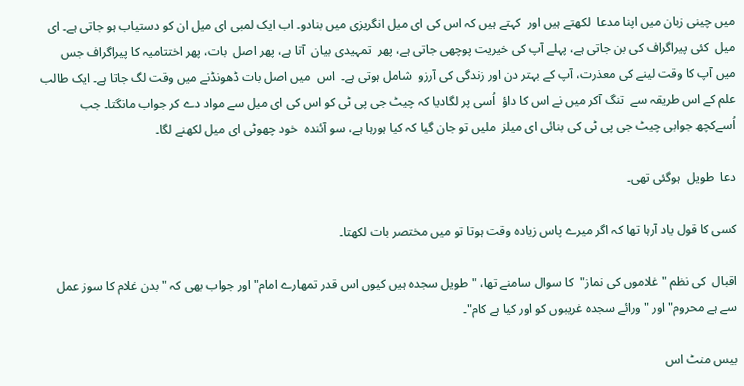میں چینی زبان میں اپنا مدعا  لکھتے ہیں اور  کہتے ہیں کہ اس کی ای میل انگریزی میں بنادو۔ اب ایک لمبی ای میل ان کو دستیاب ہو جاتی ہے۔ ای میل  کئی پیراگراف کی بن جاتی ہے، پہلے آپ کی خیریت پوچھی جاتی ہے، پھر  تمہیدی بیان  آتا ہے، پھر اصل  بات، پھر اختتامیہ کا پیراگراف جس میں آپ کا وقت لینے کی معذرت، آپ کے بہتر دن اور زندگی کی آرزو  شامل ہوتی ہے۔  اس  میں اصل بات ڈھونڈنے میں وقت لگ جاتا ہے۔ ایک طالب علم کے اس طریقہ سے  تنگ آکر میں نے اس کا داؤ  اُسی پر لگادیا کہ چیٹ جی پی ٹی کو اس کی ای میل سے مواد دے کر جواب مانگتا۔ جب اُسےکچھ جوابی چیٹ جی پی ٹی کی بنائی ای میلز  ملیں تو جان گیا کہ کیا ہورہا ہے، سو آئندہ  خود چھوٹی ای میل لکھنے لگا۔

دعا  طویل  ہوگئی تھی۔

کسی کا قول یاد آرہا تھا کہ اگر میرے پاس زیادہ وقت ہوتا تو میں مختصر بات لکھتا۔

اقبال  کی نظم " غلاموں کی نماز"  کا سوال سامنے تھا، " طويل سجدہ ہيں کيوں اس قدر تمھارے امام" اور جواب بھی کہ " بدن غلام کا سوز عمل سے ہے محروم" اور " ورائے سجدہ غريبوں کو اور کيا ہے کام"۔

بیس منٹ اس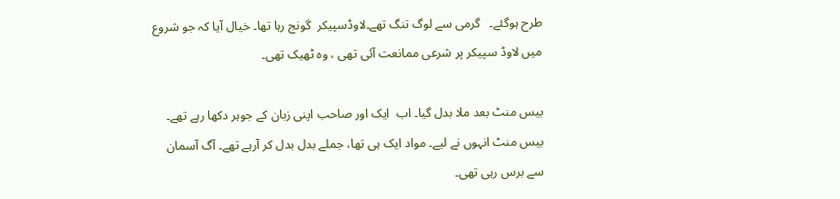طرح ہوگئے۔   گرمی سے لوگ تنگ تھے۔لاوڈسپیکر  گونج رہا تھا۔ خیال آیا کہ جو شروع میں لاوڈ سپیکر پر شرعی ممانعت آئی تھی ، وہ ٹھیک تھی۔

بیس منٹ بعد ملا بدل گیا۔ اب  ایک اور صاحب اپنی زبان کے جوہر دکھا رہے تھے۔ بیس منٹ انہوں نے لیے۔ مواد ایک ہی تھا، جملے بدل بدل کر آرہے تھے۔ آگ آسمان سے برس رہی تھی۔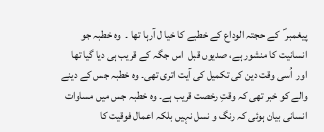پیغمبر ؐ  کے حجتہ الوداع کے خطبے کا خیا ل آرہا تھا ۔  وہ خطبہ جو  انسانیت کا منشور ہے، صدیوں قبل  اس جگہ کے قریب ہی دیا گیا تھا اور  اُسی وقت دین کی تکمیل کی آیت اتری تھی۔ وہ خطبہ جس کے دینے والے کو خبر تھی کہ وقتِ رخصت قریب ہے۔ وہ خطبہ جس میں مساوات انسانی بیان ہوئی کہ رنگ و نسل نہیں بلکہ اعمال فوقیت کا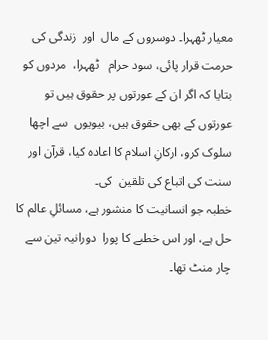معیار ٹھہرا۔ دوسروں کے مال  اور  زندگی کی حرمت قرار پائی، سود حرام   ٹھہرا،  مردوں کو بتایا کہ اگر ان کے عورتوں پر حقوق ہیں تو عورتوں کے بھی حقوق ہیں، بیویوں  سے اچھا سلوک کرو، ارکانِ اسلام کا اعادہ کیا، قرآن اور سنت کی اتباع کی تلقین  کی۔
خطبہ جو انسانیت کا منشور ہے، مسائلِ عالم کا حل ہے، اور اس خطبے کا پورا  دورانیہ تین سے چار منٹ تھا۔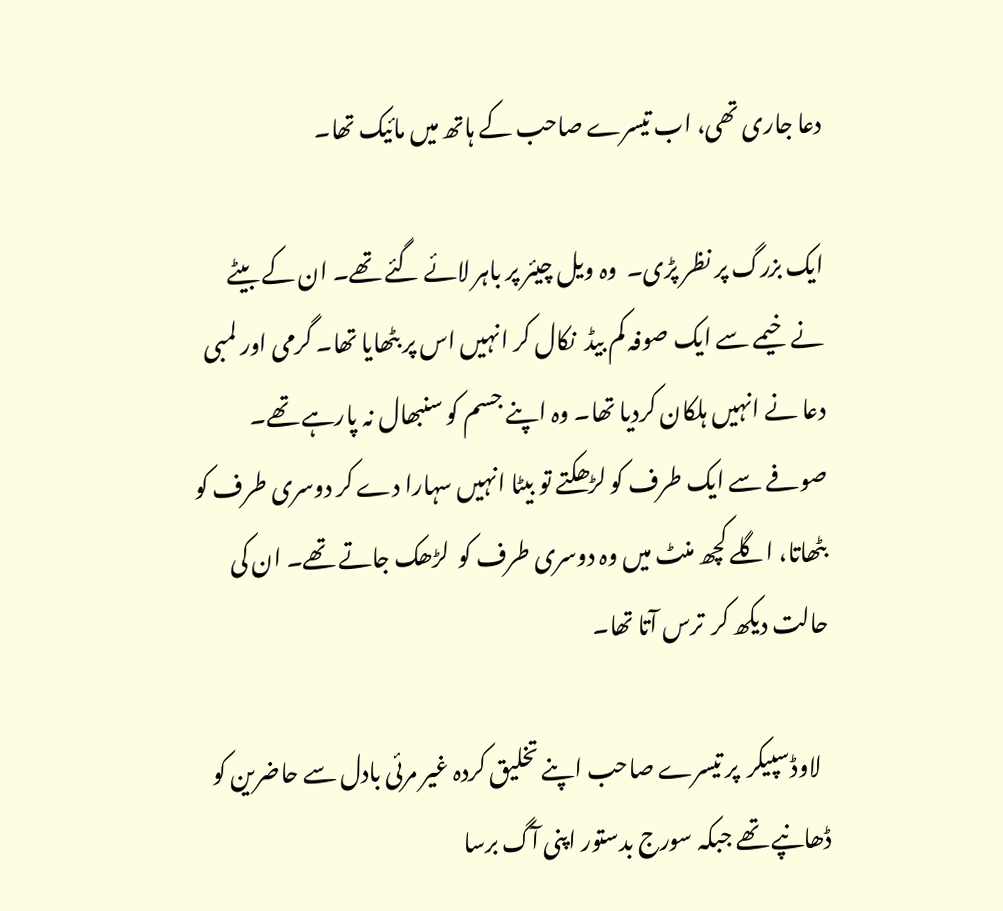دعا جاری تھی، اب تیسرے صاحب کے ہاتھ میں مائیک تھا۔

ایک بزرگ پر نظر پڑی۔  وہ ویل چیئر پر باہر لائے گئے تھے۔ ان کے بیٹے نے  خیمے سے ایک صوفہ کم بیڈ  نکال کر انہیں اس پر بٹھایا تھا۔ گرمی اور لمبی دعا نے انہیں ہلکان کردیا تھا۔ وہ اپنے جسم کو سنبھال نہ پارہے تھے۔ صوفے سے ایک طرف کو لڑھکتے تو بیٹا انہیں سہارا دے کر دوسری طرف کو بٹھاتا، اگلے کچھ منٹ میں وہ دوسری طرف کو  لڑھک جاتے تھے۔ ان کی حالت دیکھ کر  ترس آتا تھا۔

  لاوڈسپیکر  پر تیسرے صاحب اپنے تخلیق کردہ غیر مرئی بادل سے حاضرین کو ڈھانپے تھے جبکہ سورج بدستور اپنی آگ برسا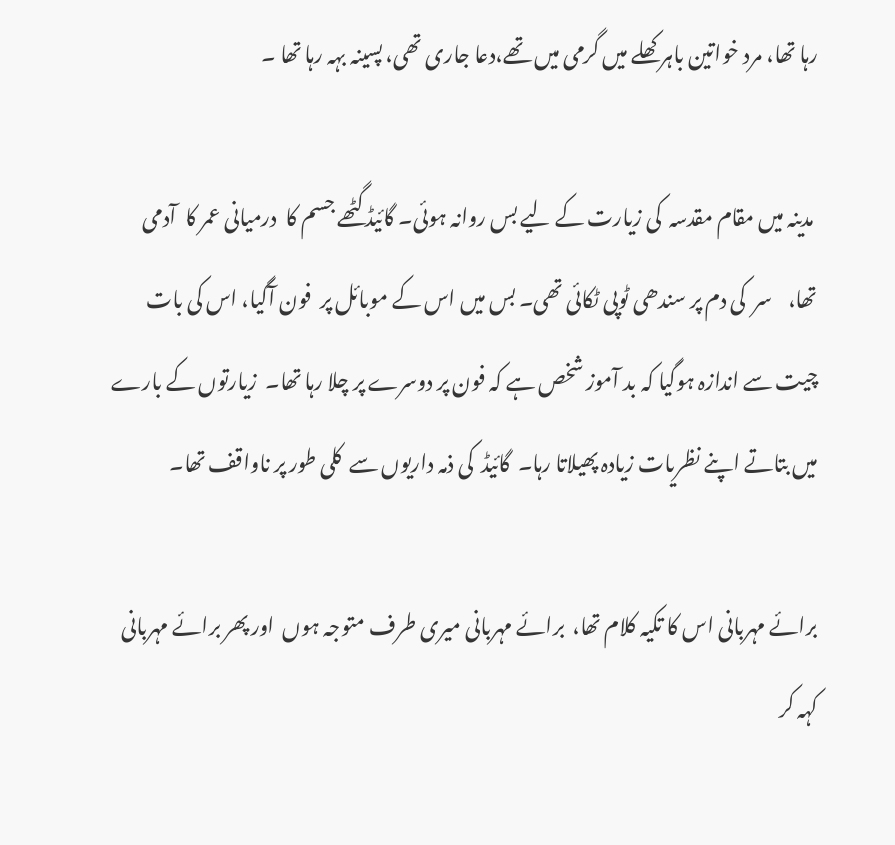رہا تھا، مرد خواتین باہر کھلے میں گرمی میں تھے،دعا جاری تھی، پسینہ بہہ رہا تھا ۔

 مدینہ میں مقام مقدسہ  کی زیارت کے لیے بس روانہ ہوئی۔ گائیڈ گٹھے جسم کا  درمیانی عمر کا  آدمی تھا،    سر  کی دم پر سندھی ٹوپی ٹکائی تھی۔ بس میں اس کے موبائل پر  فون آگیا، اس کی بات چیت سے اندازہ ہوگیا کہ بد آموز شخص ہے کہ فون پر دوسرے پر چلا رہا تھا۔  زیارتوں کے بارے میں بتاتے اپنے نظریات زیادہ پھیلاتا رہا۔  گائیڈ  کی ذمہ داریوں سے  کلی طور پر ناواقف تھا۔

برائے مہربانی اس کا تکیہ کلام تھا،  برائے مہربانی میری طرف متوجہ ہوں  اور پھر برائے مہربانی کہہ کر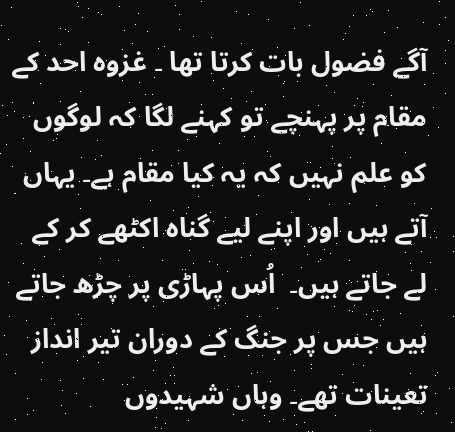آگے فضول بات کرتا تھا ۔ غزوہ احد کے مقام پر پہنچے تو کہنے لگا کہ لوگوں کو علم نہیں کہ یہ کیا مقام ہے۔ یہاں آتے ہیں اور اپنے لیے گناہ اکٹھے کر کے لے جاتے ہیں۔  اُس پہاڑی پر چڑھ جاتے ہیں جس پر جنگ کے دوران تیر انداز تعینات تھے۔ وہاں شہیدوں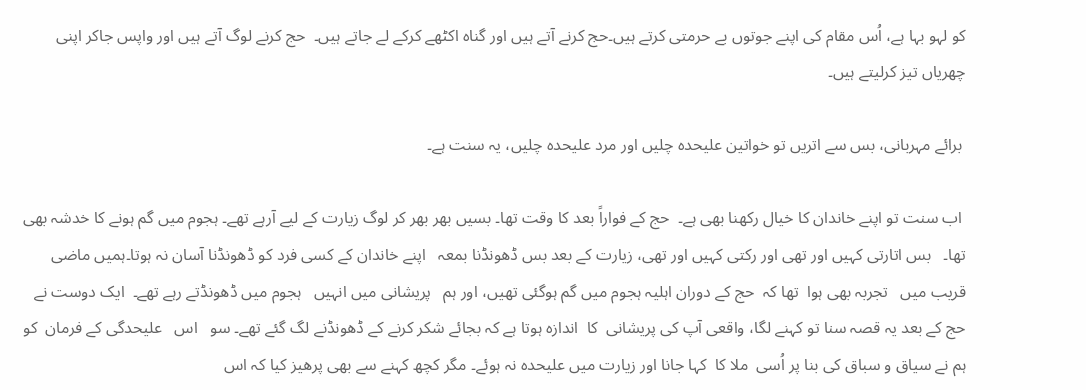کو لہو بہا ہے، اُس مقام کی اپنے جوتوں بے حرمتی کرتے ہیں۔حج کرنے آتے ہیں اور گناہ اکٹھے کرکے لے جاتے ہیں۔  حج کرنے لوگ آتے ہیں اور واپس جاکر اپنی چھریاں تیز کرلیتے ہیں۔

 برائے مہربانی، بس سے اتریں تو خواتین علیحدہ چلیں اور مرد علیحدہ چلیں، یہ سنت ہے۔

 اب سنت تو اپنے خاندان کا خیال رکھنا بھی ہے۔  حج کے فواراً بعد کا وقت تھا۔ بسیں بھر بھر کر لوگ زیارت کے لیے آرہے تھے۔ ہجوم میں گم ہونے کا خدشہ بھی تھا۔   بس اتارتی کہیں اور تھی اور رکتی کہیں اور تھی، زیارت کے بعد بس ڈھونڈنا بمعہ   اپنے خاندان کے کسی فرد کو ڈھونڈنا آسان نہ ہوتا۔ہمیں ماضی قریب میں   تجربہ بھی ہوا  تھا کہ  حج کے دوران اہلیہ ہجوم میں گم ہوگئی تھیں، اور ہم   پریشانی میں انہیں   ہجوم میں ڈھونڈتے رہے تھے۔  ایک دوست نے حج کے بعد یہ قصہ سنا تو کہنے لگا، واقعی آپ کی پریشانی  کا  اندازہ ہوتا ہے کہ بجائے شکر کرنے کے ڈھونڈنے لگ گئے تھے۔ سو   اس   علیحدگی کے فرمان  کو ہم نے سیاق و سباق کی بنا پر اُسی  ملا کا  کہا جانا اور زیارت میں علیحدہ نہ ہوئے۔ مگر کچھ کہنے سے بھی پرھیز کیا کہ اس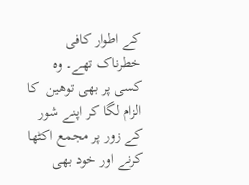کے اطوار کافی خطرناک تھے۔ وہ کسی پر بھی توھین  کا الزام لگا کر اپنے شور کے زور پر مجمع اکٹھا کرنے اور خود بھی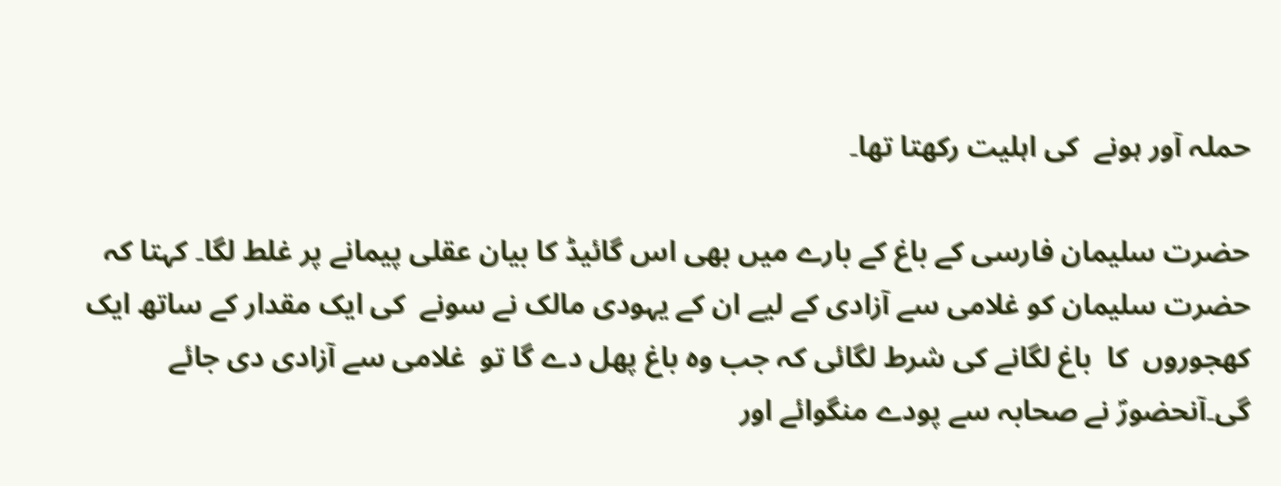حملہ آور ہونے  کی اہلیت رکھتا تھا۔

حضرت سلیمان فارسی کے باغ کے بارے میں بھی اس گائیڈ کا بیان عقلی پیمانے پر غلط لگا۔ کہتا کہ حضرت سلیمان کو غلامی سے آزادی کے لیے ان کے یہودی مالک نے سونے  کی ایک مقدار کے ساتھ ایک کھجوروں  کا  باغ لگانے کی شرط لگائی کہ جب وہ باغ پھل دے گا تو  غلامی سے آزادی دی جائے گی۔آنحضورؐ نے صحابہ سے پودے منگوائے اور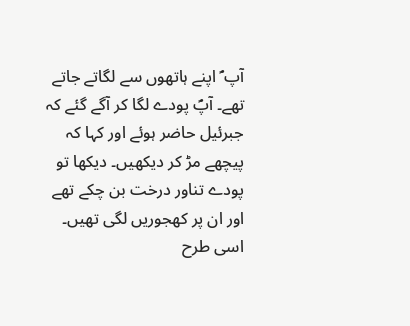آپ ؐ اپنے ہاتھوں سے لگاتے جاتے تھے۔ آپؐ پودے لگا کر آگے گئے کہ جبرئیل حاضر ہوئے اور کہا کہ پیچھے مڑ کر دیکھیں۔ دیکھا تو پودے تناور درخت بن چکے تھے اور ان پر کھجوریں لگی تھیں۔  اسی طرح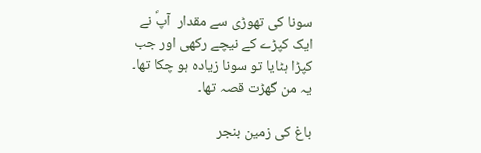سونا کی تھوڑی سے مقدار  آپؐ نے ایک کپڑے کے نیچے رکھی اور جب  کپڑا ہٹایا تو سونا زیادہ ہو چکا تھا۔  یہ من گھڑت قصہ تھا۔

باغ کی زمین بنجر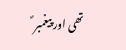تھی اور پیغمبر ؐ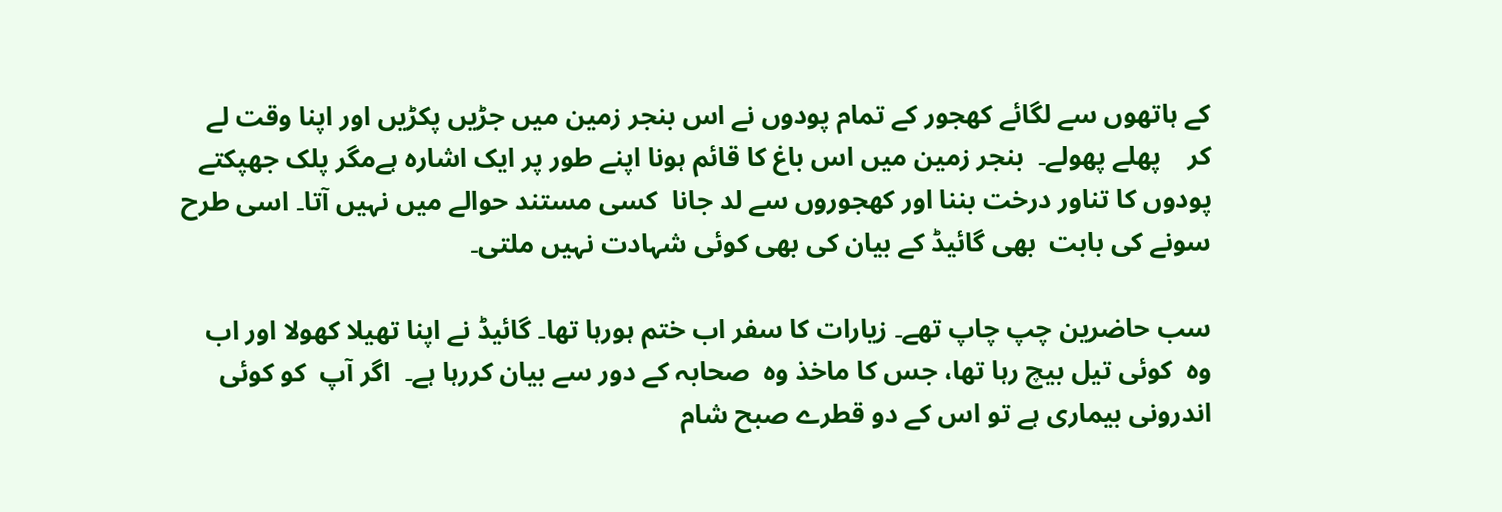کے ہاتھوں سے لگائے کھجور کے تمام پودوں نے اس بنجر زمین میں جڑیں پکڑیں اور اپنا وقت لے کر    پھلے پھولے۔  بنجر زمین میں اس باغ کا قائم ہونا اپنے طور پر ایک اشارہ ہےمگر پلک جھپکتے پودوں کا تناور درخت بننا اور کھجوروں سے لد جانا  کسی مستند حوالے میں نہیں آتا۔ اسی طرح سونے کی بابت  بھی گائیڈ کے بیان کی بھی کوئی شہادت نہیں ملتی۔

سب حاضرین چپ چاپ تھے۔ زیارات کا سفر اب ختم ہورہا تھا۔ گائیڈ نے اپنا تھیلا کھولا اور اب وہ  کوئی تیل بیچ رہا تھا، جس کا ماخذ وہ  صحابہ کے دور سے بیان کررہا ہے۔  اگر آپ  کو کوئی اندرونی بیماری ہے تو اس کے دو قطرے صبح شام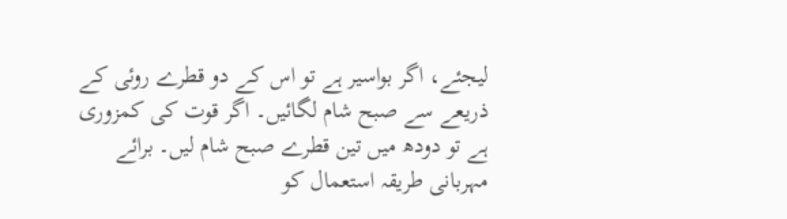لیجئے، اگر بواسیر ہے تو اس کے دو قطرے روئی کے ذریعے سے صبح شام لگائیں۔ اگر قوت کی کمزوری ہے تو دودھ میں تین قطرے صبح شام لیں۔ برائے مہربانی طریقہ استعمال کو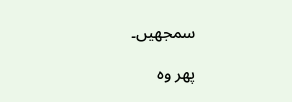سمجھیں۔

پھر وہ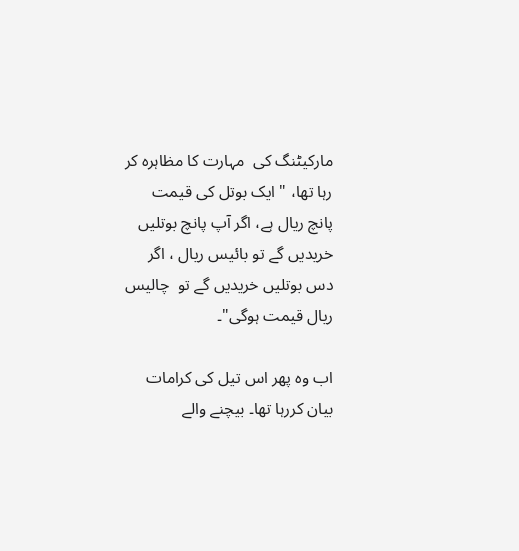مارکیٹنگ کی  مہارت کا مظاہرہ کر رہا تھا، " ایک بوتل کی قیمت   پانچ ریال ہے، اگر آپ پانچ بوتلیں خریدیں گے تو بائیس ریال ، اگر دس بوتلیں خریدیں گے تو  چالیس ریال قیمت ہوگی"۔

اب وہ پھر اس تیل کی کرامات بیان کررہا تھا۔ بیچنے والے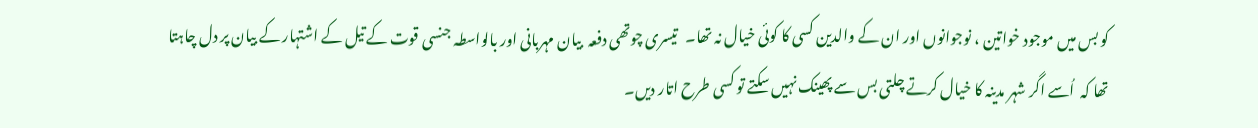کو بس میں موجود خواتین ، نوجوانوں اور ان کے والدین کسی کا کوئی خیال نہ تھا۔   تیسری چوتھی دفعہ  بیان مہربانی اور بالواسطہ جنسی قوت کے تیل کے اشتہار کے بیان پر دل چاہتا تھا کہ  اُسے اگر شہر مدینہ کا خیال کرتے چلتی بس سے پھینک نہیں سکتے تو کسی طرح اتار دیں۔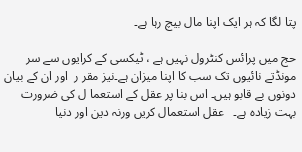پتا لگا کہ ہر ایک اپنا مال بیچ رہا ہے۔

حج میں پرائس کنٹرول نہیں ہے ، ٹیکسی کے کرایوں سے سر مونڈتے نائیوں تک سب کا اپنا میزان ہے۔نیز مقر ر  اور ان کے بیان دونوں بے قابو ہیں۔ اس بنا پر عقل کے استعما ل کی ضرورت بہت زیادہ ہے۔   عقل استعمال کریں ورنہ دین اور دنیا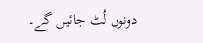دونوں لُٹ جائیں گے۔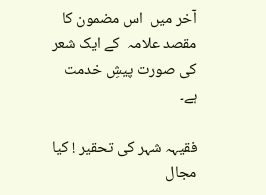آخر میں  اس مضمون کا مقصد علامہ  کے ایک شعر کی صورت پیشِ خدمت ہے۔

فقیہہ شہر کی تحقیر ! کیا مجال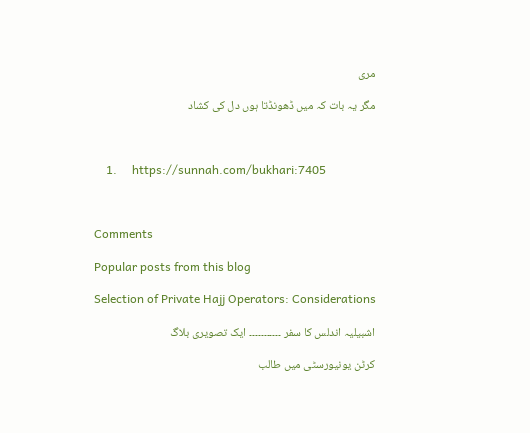مری

مگر یہ بات کہ میں ڈھونڈتا ہوں دل کی کشاد



    1.     https://sunnah.com/bukhari:7405



Comments

Popular posts from this blog

Selection of Private Hajj Operators: Considerations

اشبیلیہ اندلس کا سفر ۔۔۔۔۔۔۔۔۔۔۔ ایک تصویری بلاگ

کرٹن یونیورسٹی میں طالب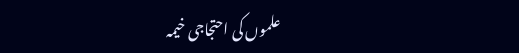علموں کی احتجاجی خیمہ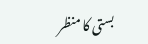بستی کا منظر